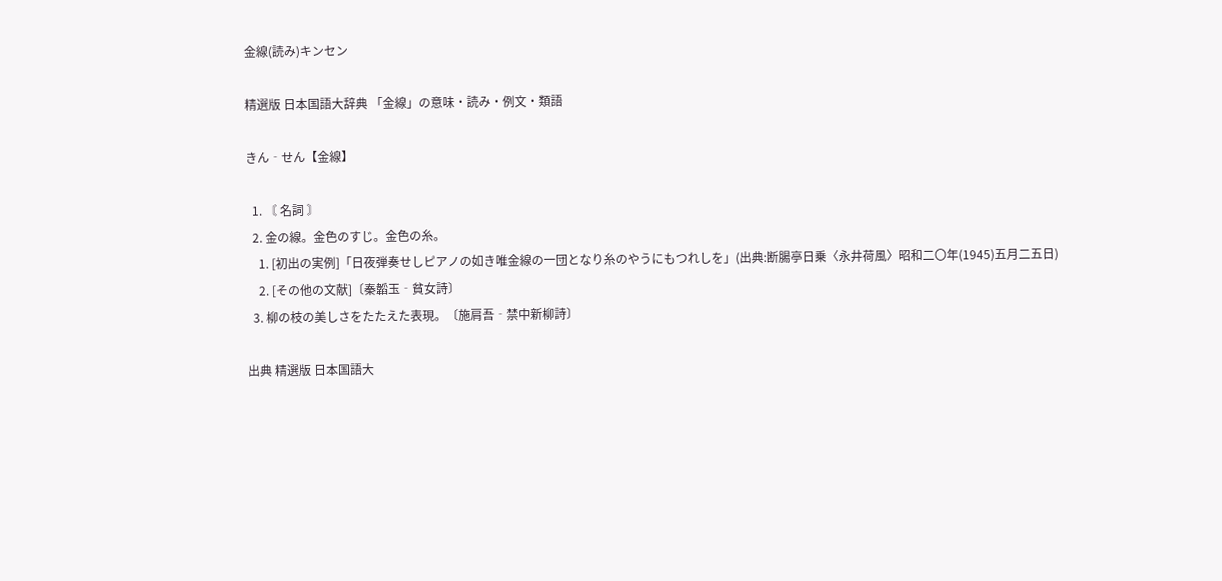金線(読み)キンセン

精選版 日本国語大辞典 「金線」の意味・読み・例文・類語

きん‐せん【金線】

  1. 〘 名詞 〙
  2. 金の線。金色のすじ。金色の糸。
    1. [初出の実例]「日夜弾奏せしピアノの如き唯金線の一団となり糸のやうにもつれしを」(出典:断腸亭日乗〈永井荷風〉昭和二〇年(1945)五月二五日)
    2. [その他の文献]〔秦韜玉‐貧女詩〕
  3. 柳の枝の美しさをたたえた表現。〔施肩吾‐禁中新柳詩〕

出典 精選版 日本国語大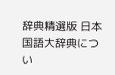辞典精選版 日本国語大辞典につい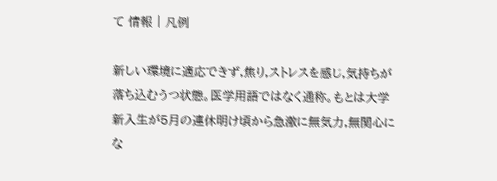て 情報 | 凡例

新しい環境に適応できず,焦り,ストレスを感じ,気持ちが落ち込むうつ状態。医学用語ではなく通称。もとは大学新入生が5月の連休明け頃から急激に無気力,無関心にな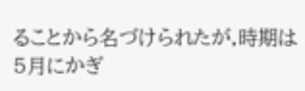ることから名づけられたが,時期は5月にかぎ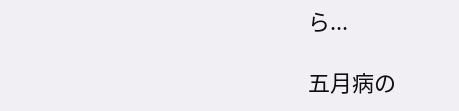ら...

五月病の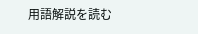用語解説を読む